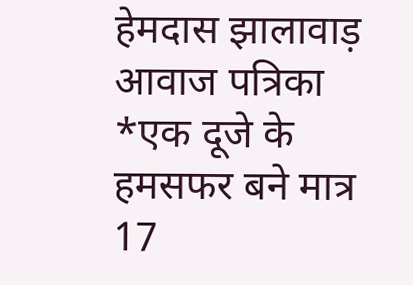हेमदास झालावाड़ आवाज पत्रिका
*एक दूजे के हमसफर बने मात्र 17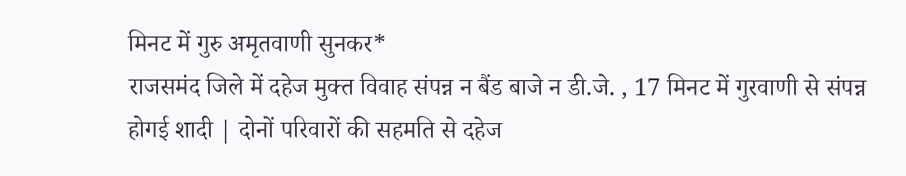मिनट में गुरु अमृतवाणी सुनकर*
राजसमंद जिले में दहेज मुक्त विवाह संपन्न न बैंड बाजे न डी.जे. , 17 मिनट में गुरवाणी से संपन्न होगई शादी | दोनों परिवारों की सहमति से दहेज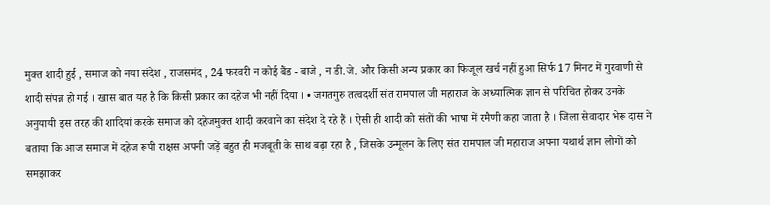मुक्त शादी हुई , समाज को नया संदेश , राजसमंद , 24 फरवरी न कोई बैंड - बाजे , न डी.जे. और किसी अन्य प्रकार का फिजूल खर्च नहीं हुआ सिर्फ 17 मिनट में गुरवाणी से शादी संपन्न हो गई । खास बात यह है कि किसी प्रकार का दहेज भी नहीं दिया । • जगतगुरु तत्वदर्शी संत रामपाल जी महाराज के अध्यात्मिक ज्ञान से परिचित होकर उनके अनुयायी इस तरह की शादियां करके समाज को दहेजमुक्त शादी करवाने का संदेश दे रहे हैं । ऐसी ही शादी को संतों की भाषा में रमैणी कहा जाता है । जिला सेवादार भेरू दास ने बताया कि आज समाज में दहेज रूपी राक्षस अपनी जड़ें बहुत ही मजबूती के साथ बढ़ा रहा है , जिसके उन्मूलन के लिए संत रामपाल जी महाराज अपना यथार्थ ज्ञान लोगों को समझाकर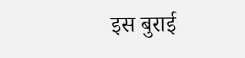इस बुराई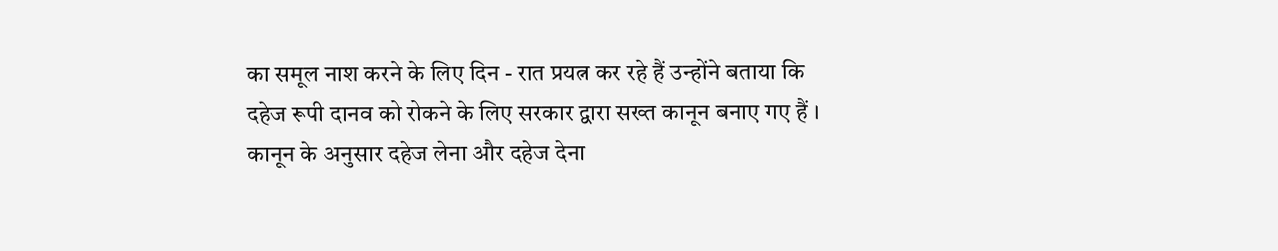का समूल नाश करने के लिए दिन - रात प्रयत्न कर रहे हैं उन्होंने बताया कि दहेज रूपी दानव को रोकने के लिए सरकार द्वारा सख्त कानून बनाए गए हैं । कानून के अनुसार दहेज लेना और दहेज देना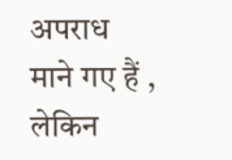अपराध माने गए हैं , लेकिन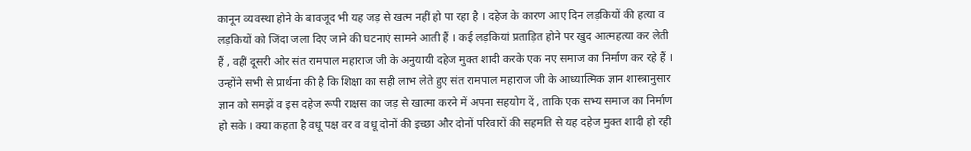कानून व्यवस्था होने के बावजूद भी यह जड़ से खत्म नहीं हो पा रहा है । दहेज के कारण आए दिन लड़कियों की हत्या व लड़कियों को जिंदा जला दिए जाने की घटनाएं सामने आती हैं । कई लड़कियां प्रताड़ित होने पर खुद आत्महत्या कर लेती हैं , वहीं दूसरी ओर संत रामपाल महाराज जी के अनुयायी दहेज मुक्त शादी करके एक नए समाज का निर्माण कर रहे हैं । उन्होंने सभी से प्रार्थना की है कि शिक्षा का सही लाभ लेते हुए संत रामपाल महाराज जी के आध्यात्मिक ज्ञान शास्त्रानुसार ज्ञान को समझें व इस दहेज रूपी राक्षस का जड़ से खात्मा करने में अपना सहयोग दें , ताकि एक सभ्य समाज का निर्माण हो सके । क्या कहता है वधू पक्ष वर व वधू दोनों की इच्छा और दोनों परिवारों की सहमति से यह दहेज मुक्त शादी हो रही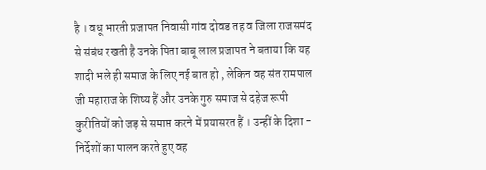है । वधू भारती प्रजापत निवासी गांव दोवड तह व जिला राजसमंद से संबंध रखती है उनके पिता बाबू लाल प्रजापत ने बताया कि यह शादी भले ही समाज के लिए नई बात हो , लेकिन वह संत रामपाल जी महाराज के शिष्य हैं और उनके गुरु समाज से दहेज रूपी कुरीतियों को जड़ से समाप्त करने में प्रयासरत हैं । उन्हीं के दिशा - निर्देशों का पालन करते हुए वह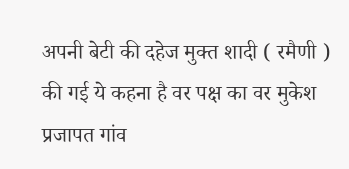अपनी बेटी की दहेज मुक्त शादी ( रमैणी ) की गई ये कहना है वर पक्ष का वर मुकेश प्रजापत गांव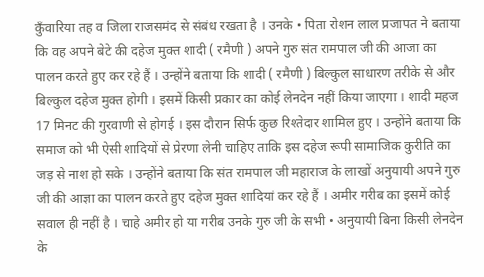कुँवारिया तह व जिला राजसमंद से संबंध रखता है । उनके • पिता रोशन लाल प्रजापत ने बताया कि वह अपने बेटे की दहेज मुक्त शादी ( रमैणी ) अपने गुरु संत रामपाल जी की आजा का पालन करते हुए कर रहे हैं । उन्होंने बताया कि शादी ( रमैणी ) बिल्कुल साधारण तरीके से और बिल्कुल दहेज मुक्त होगी । इसमें किसी प्रकार का कोई लेनदेन नहीं किया जाएगा । शादी महज 17 मिनट की गुरवाणी से होगई । इस दौरान सिर्फ कुछ रिश्तेदार शामिल हुए । उन्होंने बताया कि समाज को भी ऐसी शादियों से प्रेरणा लेनी चाहिए ताकि इस दहेज रूपी सामाजिक कुरीति का जड़ से नाश हो सके । उन्होंने बताया कि संत रामपाल जी महाराज के लाखों अनुयायी अपने गुरु जी की आज्ञा का पालन करते हुए दहेज मुक्त शादियां कर रहे हैं । अमीर गरीब का इसमें कोई सवाल ही नहीं है । चाहे अमीर हो या गरीब उनके गुरु जी के सभी • अनुयायी बिना किसी लेनदेन के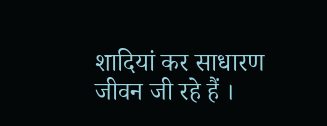शादियां कर साधारण जीवन जी रहे हैं ।